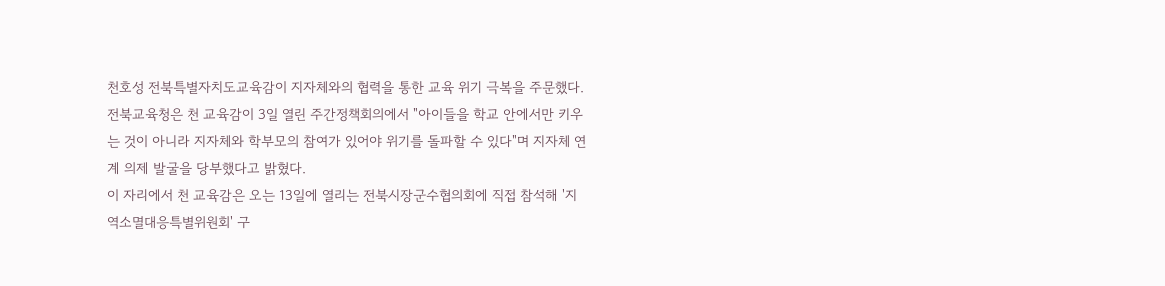천호성 전북특별자치도교육감이 지자체와의 협력을 통한 교육 위기 극복을 주문했다.
전북교육청은 천 교육감이 3일 열린 주간정책회의에서 "아이들을 학교 안에서만 키우는 것이 아니라 지자체와 학부모의 참여가 있어야 위기를 돌파할 수 있다"며 지자체 연계 의제 발굴을 당부했다고 밝혔다.
이 자리에서 천 교육감은 오는 13일에 열리는 전북시장군수협의회에 직접 참석해 '지역소멸대응특별위원회' 구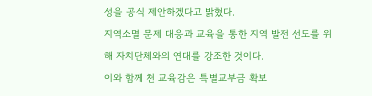성을 공식 제안하겠다고 밝혔다.
지역소멸 문제 대응과 교육을 통한 지역 발전 선도를 위해 자치단체와의 연대를 강조한 것이다.
이와 함께 천 교육감은 특별교부금 확보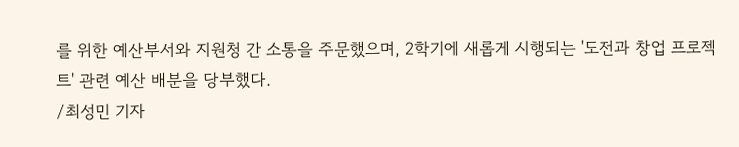를 위한 예산부서와 지원청 간 소통을 주문했으며, 2학기에 새롭게 시행되는 '도전과 창업 프로젝트' 관련 예산 배분을 당부했다.
/최성민 기자